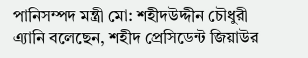পানিসম্পদ মন্ত্রী মো: শহীদউদ্দীন চৌধুরী এ্যানি বলেছেন, শহীদ প্রেসিডেন্ট জিয়াউর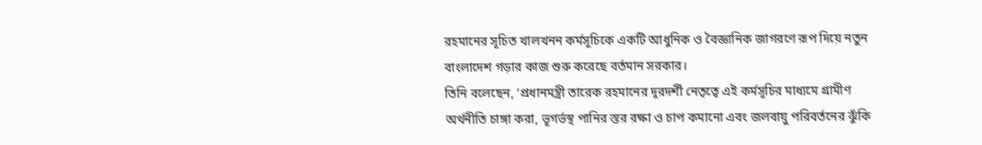রহমানের সূচিত খালখনন কর্মসূচিকে একটি আধুনিক ও বৈজ্ঞানিক জাগরণে রূপ দিয়ে নতুন বাংলাদেশ গড়ার কাজ শুরু করেছে বর্তমান সরকার।
তিনি বলেছেন, ‘প্রধানমন্ত্রী তারেক রহমানের দূরদর্শী নেতৃত্বে এই কর্মসূচির মাধ্যমে গ্রামীণ অর্থনীতি চাঙ্গা করা, ভূগর্ভস্থ পানির স্তর রক্ষা ও চাপ কমানো এবং জলবায়ু পরিবর্তনের ঝুঁকি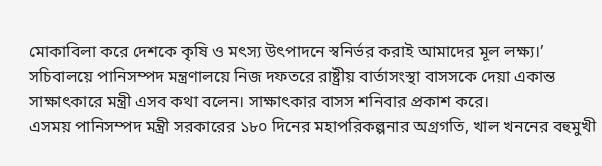মোকাবিলা করে দেশকে কৃষি ও মৎস্য উৎপাদনে স্বনির্ভর করাই আমাদের মূল লক্ষ্য।’
সচিবালয়ে পানিসম্পদ মন্ত্রণালয়ে নিজ দফতরে রাষ্ট্রীয় বার্তাসংস্থা বাসসকে দেয়া একান্ত সাক্ষাৎকারে মন্ত্রী এসব কথা বলেন। সাক্ষাৎকার বাসস শনিবার প্রকাশ করে।
এসময় পানিসম্পদ মন্ত্রী সরকারের ১৮০ দিনের মহাপরিকল্পনার অগ্রগতি, খাল খননের বহুমুখী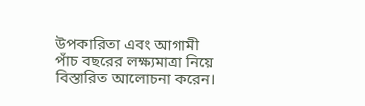উপকারিতা এবং আগামী পাঁচ বছরের লক্ষ্যমাত্রা নিয়ে বিস্তারিত আলোচনা করেন।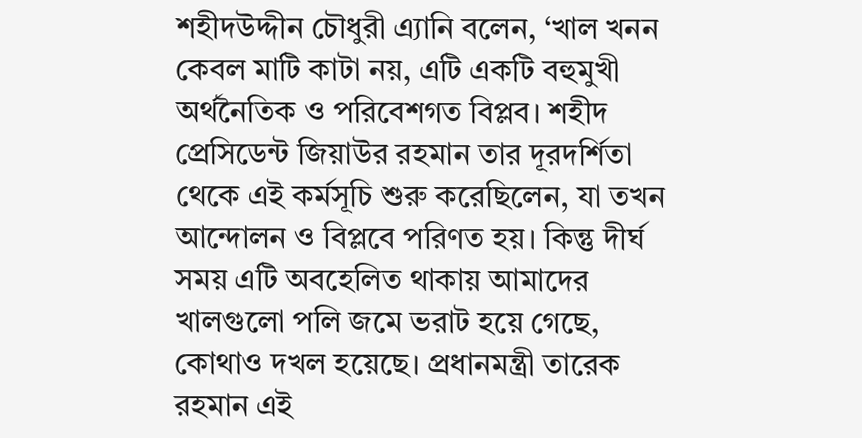শহীদউদ্দীন চৌধুরী এ্যানি বলেন, ‘খাল খনন কেবল মাটি কাটা নয়, এটি একটি বহুমুখী অর্থনৈতিক ও পরিবেশগত বিপ্লব। শহীদ প্রেসিডেন্ট জিয়াউর রহমান তার দূরদর্শিতা থেকে এই কর্মসূচি শুরু করেছিলেন, যা তখন আন্দোলন ও বিপ্লবে পরিণত হয়। কিন্তু দীর্ঘ সময় এটি অবহেলিত থাকায় আমাদের খালগুলো পলি জমে ভরাট হয়ে গেছে, কোথাও দখল হয়েছে। প্রধানমন্ত্রী তারেক রহমান এই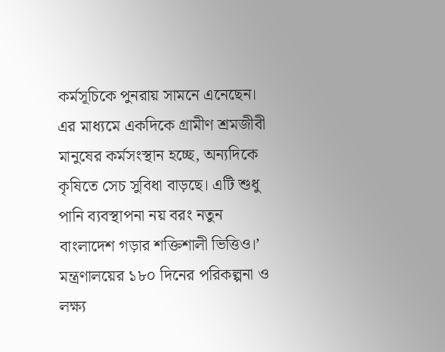কর্মসূচিকে পুনরায় সামনে এনেছেন। এর মাধ্যমে একদিকে গ্রামীণ শ্রমজীবী মানুষের কর্মসংস্থান হচ্ছে, অন্যদিকে কৃষিতে সেচ সুবিধা বাড়ছে। এটি শুধু পানি ব্যবস্থাপনা নয় বরং নতুন বাংলাদেশ গড়ার শক্তিশালী ভিত্তিও।’
মন্ত্রণালয়ের ১৮০ দিনের পরিকল্পনা ও লক্ষ্য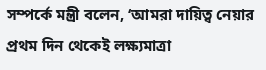সম্পর্কে মন্ত্রী বলেন, ‘আমরা দায়িত্ব নেয়ার প্রথম দিন থেকেই লক্ষ্যমাত্রা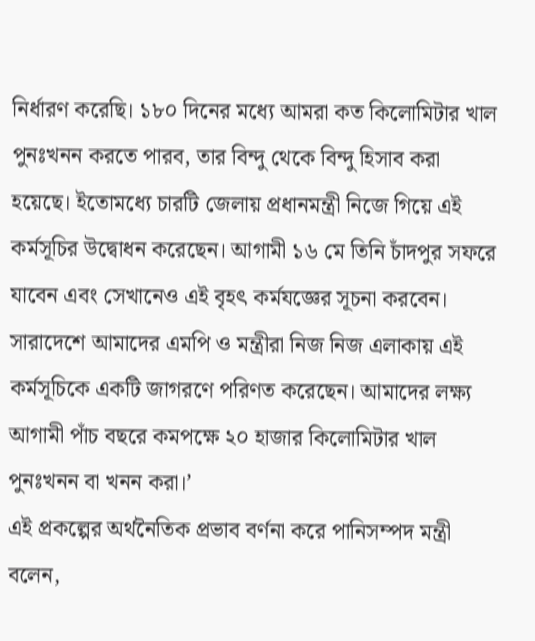নির্ধারণ করেছি। ১৮০ দিনের মধ্যে আমরা কত কিলোমিটার খাল পুনঃখনন করতে পারব, তার বিন্দু থেকে বিন্দু হিসাব করা হয়েছে। ইতোমধ্যে চারটি জেলায় প্রধানমন্ত্রী নিজে গিয়ে এই কর্মসূচির উদ্বোধন করেছেন। আগামী ১৬ মে তিনি চাঁদপুর সফরে যাবেন এবং সেখানেও এই বৃহৎ কর্মযজ্ঞের সূচনা করবেন। সারাদেশে আমাদের এমপি ও মন্ত্রীরা নিজ নিজ এলাকায় এই কর্মসূচিকে একটি জাগরণে পরিণত করেছেন। আমাদের লক্ষ্য আগামী পাঁচ বছরে কমপক্ষে ২০ হাজার কিলোমিটার খাল পুনঃখনন বা খনন করা।’
এই প্রকল্পের অর্থনৈতিক প্রভাব বর্ণনা করে পানিসম্পদ মন্ত্রী বলেন,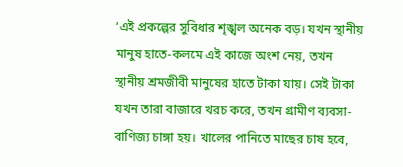‘এই প্রকল্পের সুবিধার শৃঙ্খল অনেক বড়। যখন স্থানীয় মানুষ হাতে-কলমে এই কাজে অংশ নেয়, তখন স্থানীয় শ্রমজীবী মানুষের হাতে টাকা যায়। সেই টাকা যখন তারা বাজারে খরচ করে, তখন গ্রামীণ ব্যবসা-বাণিজ্য চাঙ্গা হয়। খালের পানিতে মাছের চাষ হবে,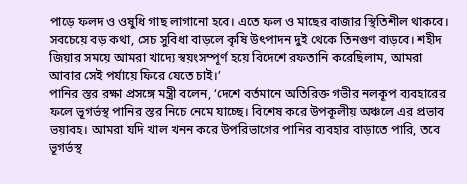পাড়ে ফলদ ও ওষুধি গাছ লাগানো হবে। এতে ফল ও মাছের বাজার স্থিতিশীল থাকবে। সবচেয়ে বড় কথা, সেচ সুবিধা বাড়লে কৃষি উৎপাদন দুই থেকে তিনগুণ বাড়বে। শহীদ জিয়ার সময়ে আমরা খাদ্যে স্বয়ংসম্পূর্ণ হয়ে বিদেশে রফতানি করেছিলাম, আমরা আবার সেই পর্যায়ে ফিরে যেতে চাই।’
পানির স্তর রক্ষা প্রসঙ্গে মন্ত্রী বলেন, ‘দেশে বর্তমানে অতিরিক্ত গভীর নলকূপ ব্যবহারের ফলে ভূগর্ভস্থ পানির স্তর নিচে নেমে যাচ্ছে। বিশেষ করে উপকূলীয় অঞ্চলে এর প্রভাব ভয়াবহ। আমরা যদি খাল খনন করে উপরিভাগের পানির ব্যবহার বাড়াতে পারি, তবে ভূগর্ভস্থ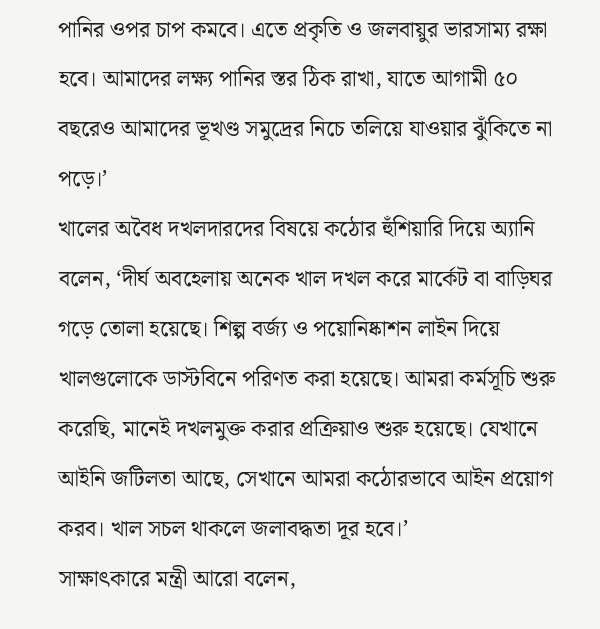পানির ওপর চাপ কমবে। এতে প্রকৃতি ও জলবায়ুর ভারসাম্য রক্ষা হবে। আমাদের লক্ষ্য পানির স্তর ঠিক রাখা, যাতে আগামী ৫০ বছরেও আমাদের ভূখণ্ড সমুদ্রের নিচে তলিয়ে যাওয়ার ঝুঁকিতে না পড়ে।’
খালের অবৈধ দখলদারদের বিষয়ে কঠোর হুঁশিয়ারি দিয়ে অ্যানি বলেন, ‘দীর্ঘ অবহেলায় অনেক খাল দখল করে মার্কেট বা বাড়িঘর গড়ে তোলা হয়েছে। শিল্প বর্জ্য ও পয়োনিষ্কাশন লাইন দিয়ে খালগুলোকে ডাস্টবিনে পরিণত করা হয়েছে। আমরা কর্মসূচি শুরু করেছি, মানেই দখলমুক্ত করার প্রক্রিয়াও শুরু হয়েছে। যেখানে আইনি জটিলতা আছে, সেখানে আমরা কঠোরভাবে আইন প্রয়োগ করব। খাল সচল থাকলে জলাবদ্ধতা দূর হবে।’
সাক্ষাৎকারে মন্ত্রী আরো বলেন,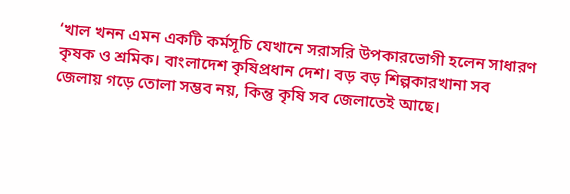‘খাল খনন এমন একটি কর্মসূচি যেখানে সরাসরি উপকারভোগী হলেন সাধারণ কৃষক ও শ্রমিক। বাংলাদেশ কৃষিপ্রধান দেশ। বড় বড় শিল্পকারখানা সব জেলায় গড়ে তোলা সম্ভব নয়, কিন্তু কৃষি সব জেলাতেই আছে।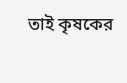তাই কৃষকের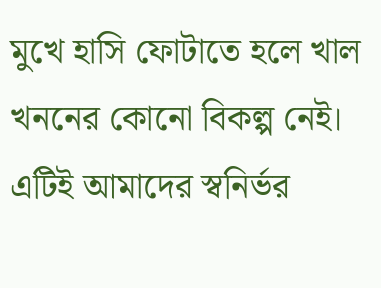মুখে হাসি ফোটাতে হলে খাল খননের কোনো বিকল্প নেই। এটিই আমাদের স্বনির্ভর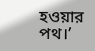হওয়ার পথ।’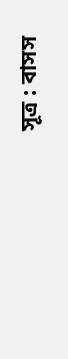সূত্র : বাসস